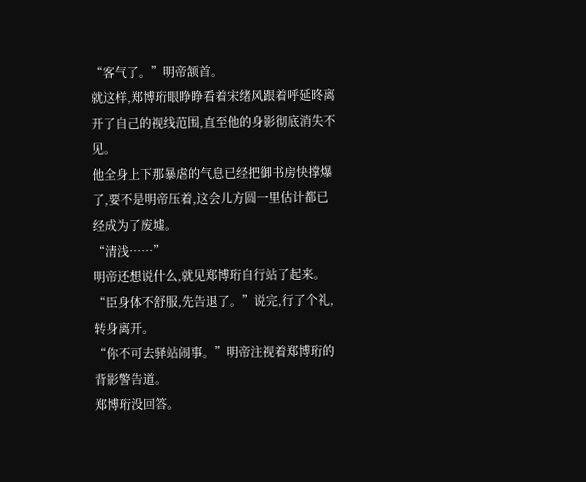“客气了。”明帝颔首。
就这样,郑博珩眼睁睁看着宋绪风跟着呼延昸离开了自己的视线范围,直至他的身影彻底消失不见。
他全身上下那暴虐的气息已经把御书房快撑爆了,要不是明帝压着,这会儿方圆一里估计都已经成为了废墟。
“清浅……”
明帝还想说什么,就见郑博珩自行站了起来。
“臣身体不舒服,先告退了。”说完,行了个礼,转身离开。
“你不可去驿站闹事。”明帝注视着郑博珩的背影警告道。
郑博珩没回答。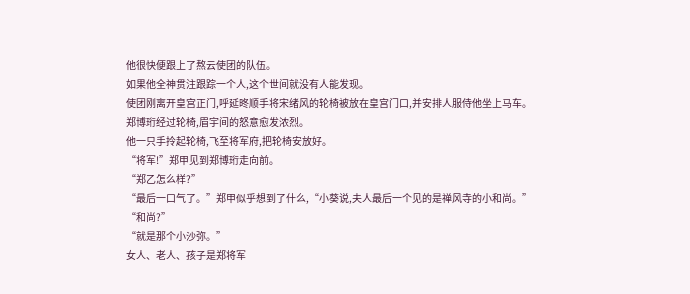他很快便跟上了熬云使团的队伍。
如果他全神贯注跟踪一个人,这个世间就没有人能发现。
使团刚离开皇宫正门,呼延昸顺手将宋绪风的轮椅被放在皇宫门口,并安排人服侍他坐上马车。
郑博珩经过轮椅,眉宇间的怒意愈发浓烈。
他一只手拎起轮椅,飞至将军府,把轮椅安放好。
“将军!”郑甲见到郑博珩走向前。
“郑乙怎么样?”
“最后一口气了。”郑甲似乎想到了什么,“小葵说,夫人最后一个见的是禅风寺的小和尚。”
“和尚?”
“就是那个小沙弥。”
女人、老人、孩子是郑将军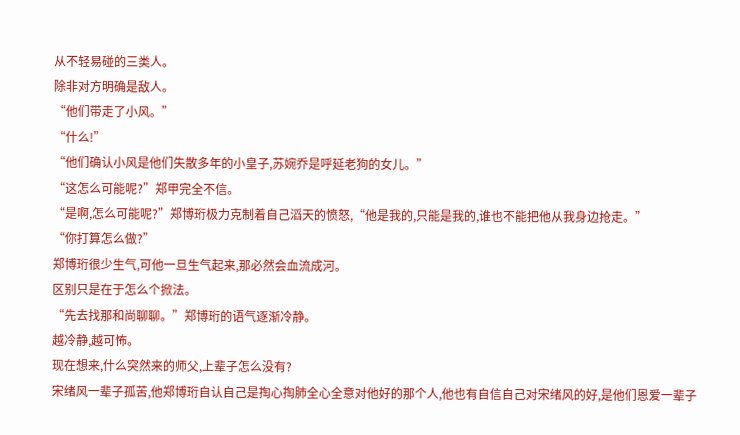从不轻易碰的三类人。
除非对方明确是敌人。
“他们带走了小风。”
“什么!”
“他们确认小风是他们失散多年的小皇子,苏婉乔是呼延老狗的女儿。”
“这怎么可能呢?”郑甲完全不信。
“是啊,怎么可能呢?”郑博珩极力克制着自己滔天的愤怒,“他是我的,只能是我的,谁也不能把他从我身边抢走。”
“你打算怎么做?”
郑博珩很少生气,可他一旦生气起来,那必然会血流成河。
区别只是在于怎么个掀法。
“先去找那和尚聊聊。”郑博珩的语气逐渐冷静。
越冷静,越可怖。
现在想来,什么突然来的师父,上辈子怎么没有?
宋绪风一辈子孤苦,他郑博珩自认自己是掏心掏肺全心全意对他好的那个人,他也有自信自己对宋绪风的好,是他们恩爱一辈子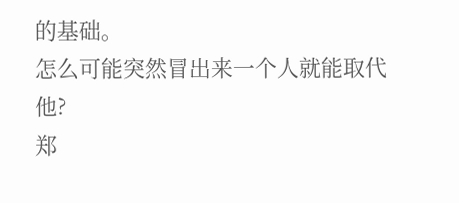的基础。
怎么可能突然冒出来一个人就能取代他?
郑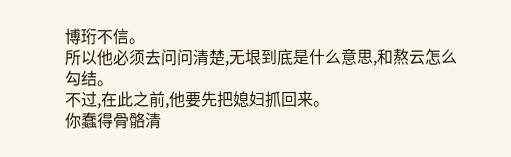博珩不信。
所以他必须去问问清楚,无垠到底是什么意思,和熬云怎么勾结。
不过,在此之前,他要先把媳妇抓回来。
你蠢得骨骼清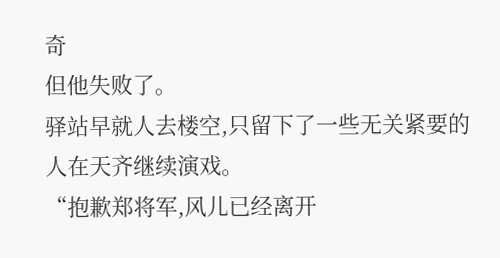奇
但他失败了。
驿站早就人去楼空,只留下了一些无关紧要的人在天齐继续演戏。
“抱歉郑将军,风儿已经离开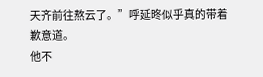天齐前往熬云了。”呼延昸似乎真的带着歉意道。
他不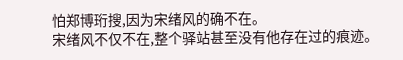怕郑博珩搜,因为宋绪风的确不在。
宋绪风不仅不在,整个驿站甚至没有他存在过的痕迹。